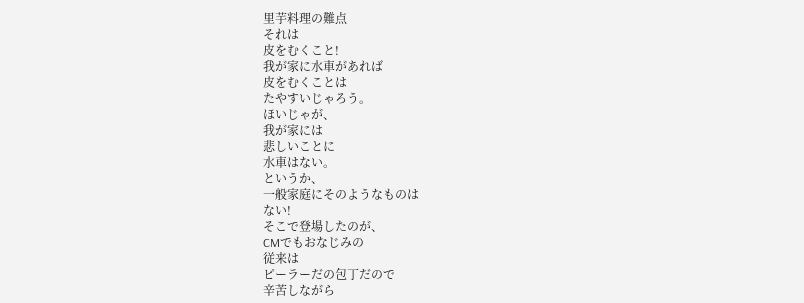里芋料理の難点
それは
皮をむくこと!
我が家に水車があれば
皮をむくことは
たやすいじゃろう。
ほいじゃが、
我が家には
悲しいことに
水車はない。
というか、
一般家庭にそのようなものは
ない!
そこで登場したのが、
CMでもおなじみの
従来は
ピーラーだの包丁だので
辛苦しながら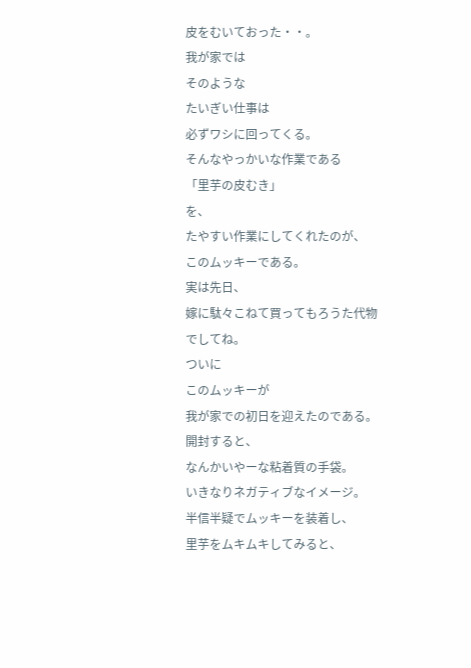皮をむいておった・・。
我が家では
そのような
たいぎい仕事は
必ずワシに回ってくる。
そんなやっかいな作業である
「里芋の皮むき」
を、
たやすい作業にしてくれたのが、
このムッキーである。
実は先日、
嫁に駄々こねて買ってもろうた代物でしてね。
ついに
このムッキーが
我が家での初日を迎えたのである。
開封すると、
なんかいやーな粘着質の手袋。
いきなりネガティブなイメージ。
半信半疑でムッキーを装着し、
里芋をムキムキしてみると、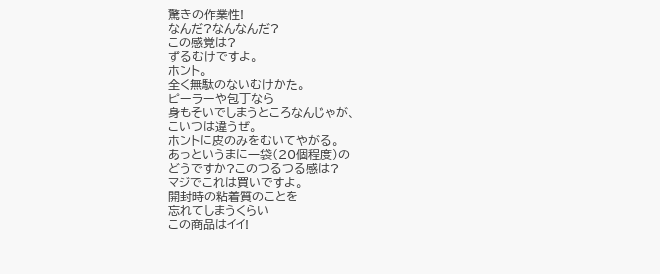驚きの作業性!
なんだ?なんなんだ?
この感覚は?
ずるむけですよ。
ホント。
全く無駄のないむけかた。
ピーラーや包丁なら
身もそいでしまうところなんじゃが、
こいつは違うぜ。
ホントに皮のみをむいてやがる。
あっというまに一袋(20個程度)の
どうですか?このつるつる感は?
マジでこれは買いですよ。
開封時の粘着質のことを
忘れてしまうくらい
この商品はイイ!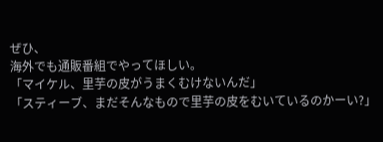ぜひ、
海外でも通販番組でやってほしい。
「マイケル、里芋の皮がうまくむけないんだ」
「スティーブ、まだそんなもので里芋の皮をむいているのかーい?」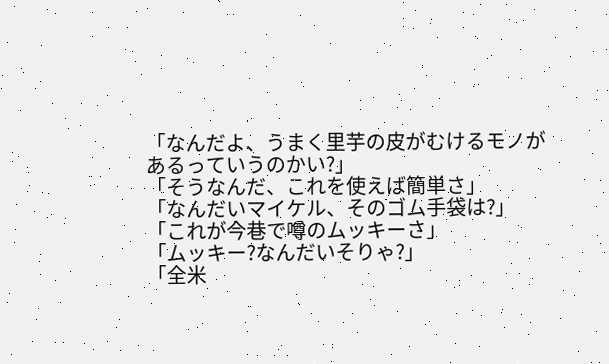「なんだよ、うまく里芋の皮がむけるモノがあるっていうのかい?」
「そうなんだ、これを使えば簡単さ」
「なんだいマイケル、そのゴム手袋は?」
「これが今巷で噂のムッキーさ」
「ムッキー?なんだいそりゃ?」
「全米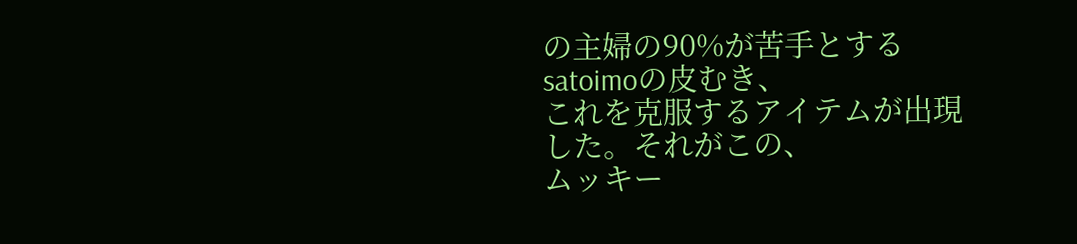の主婦の90%が苦手とするsatoimoの皮むき、
これを克服するアイテムが出現した。それがこの、
ムッキー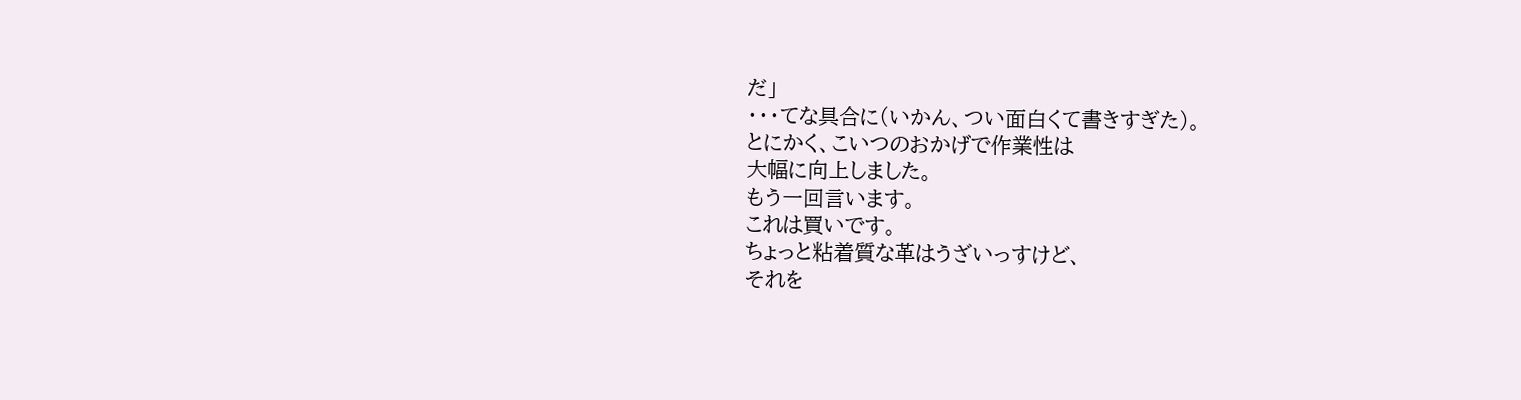だ」
・・・てな具合に(いかん、つい面白くて書きすぎた)。
とにかく、こいつのおかげで作業性は
大幅に向上しました。
もう一回言います。
これは買いです。
ちょっと粘着質な革はうざいっすけど、
それを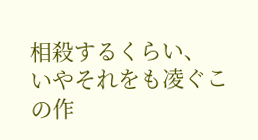相殺するくらい、
いやそれをも凌ぐこの作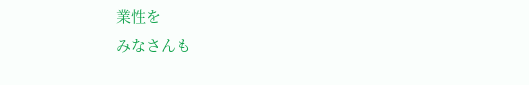業性を
みなさんも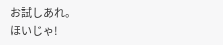お試しあれ。
ほいじゃ!